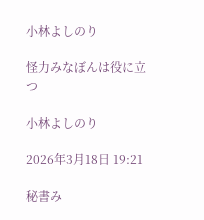小林よしのり

怪力みなぼんは役に立つ

小林よしのり

2026年3月18日 19:21

秘書み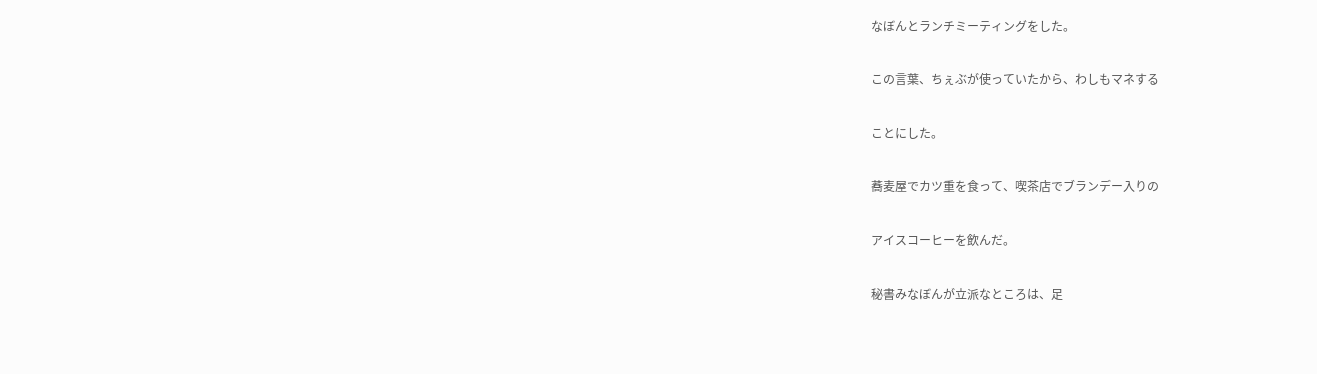なぼんとランチミーティングをした。

この言葉、ちぇぶが使っていたから、わしもマネする

ことにした。

蕎麦屋でカツ重を食って、喫茶店でブランデー入りの

アイスコーヒーを飲んだ。

秘書みなぼんが立派なところは、足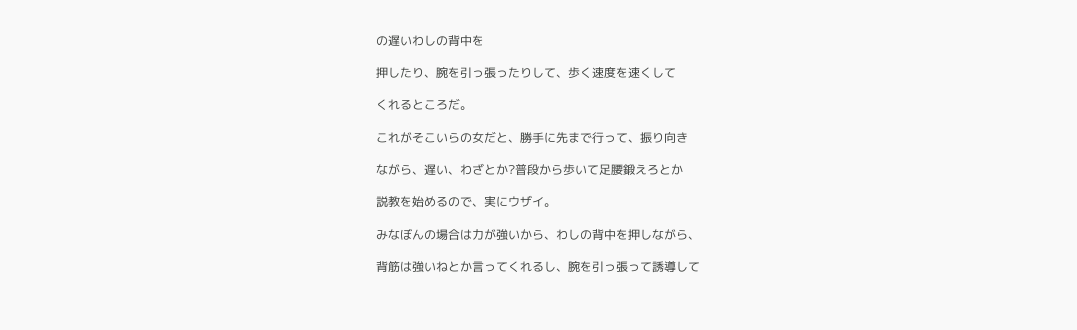の遅いわしの背中を

押したり、腕を引っ張ったりして、歩く速度を速くして

くれるところだ。

これがそこいらの女だと、勝手に先まで行って、振り向き

ながら、遅い、わざとか?普段から歩いて足腰鍛えろとか

説教を始めるので、実にウザイ。

みなぼんの場合は力が強いから、わしの背中を押しながら、

背筋は強いねとか言ってくれるし、腕を引っ張って誘導して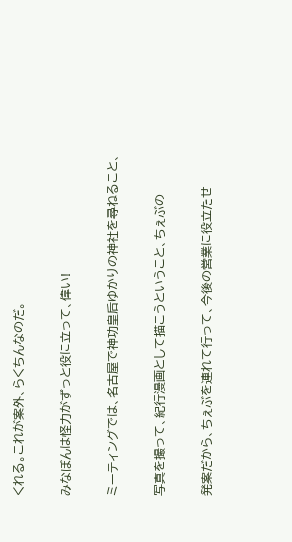くれる。これが案外、らくちんなのだ。

みなぼんは怪力がずっと役に立って、偉い!

ミーティングでは、名古屋で神功皇后ゆかりの神社を尋ねること、

写真を撮って、紀行漫画として描こうということ、ちぇぶの

発案だから、ちぇぶを連れて行って、今後の営業に役立たせ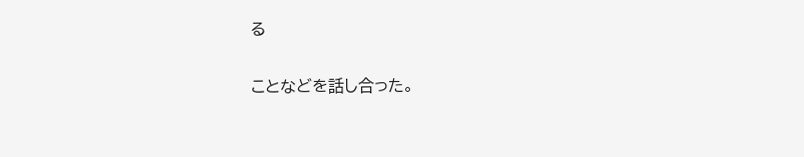る

ことなどを話し合った。